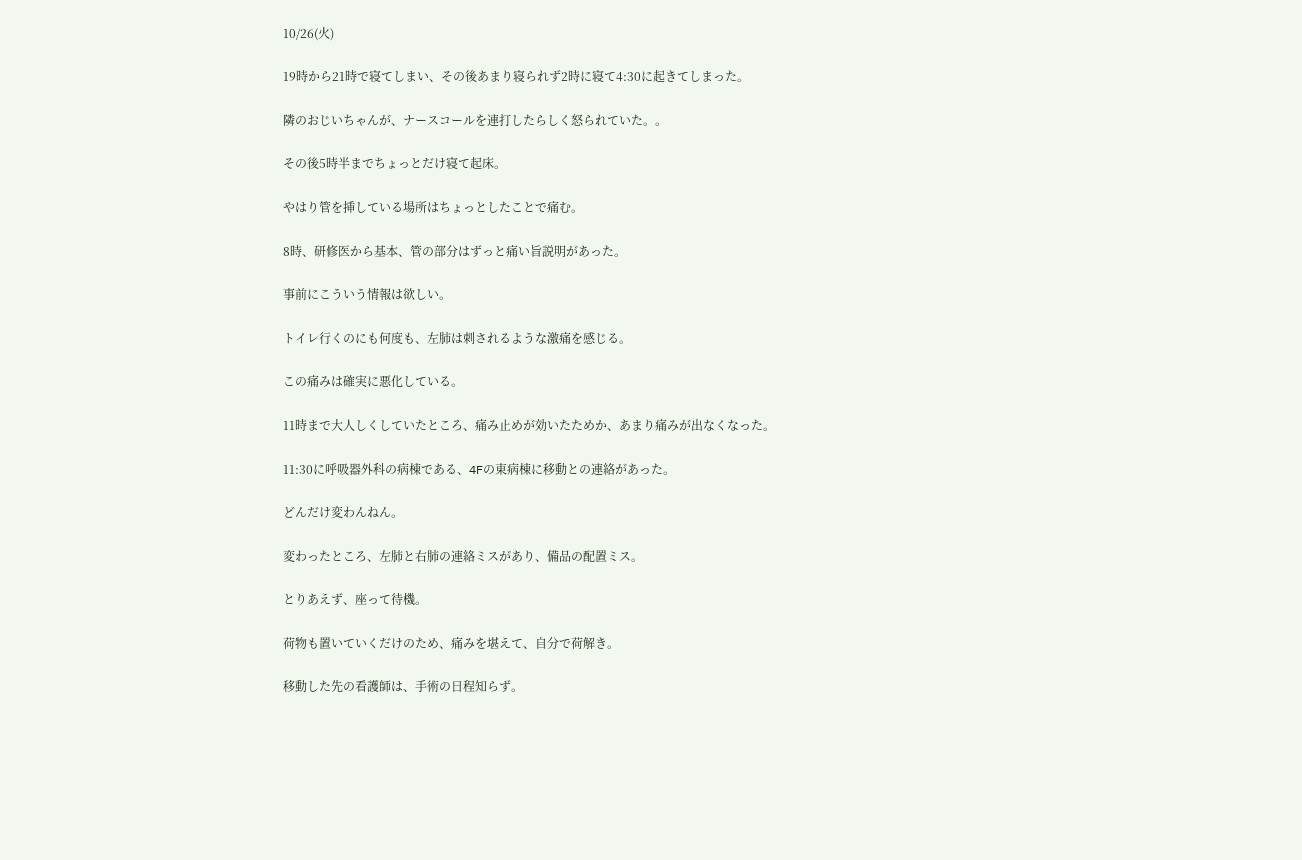10/26(火)

19時から21時で寝てしまい、その後あまり寝られず2時に寝て4:30に起きてしまった。

隣のおじいちゃんが、ナースコールを連打したらしく怒られていた。。

その後5時半までちょっとだけ寝て起床。

やはり管を挿している場所はちょっとしたことで痛む。

8時、研修医から基本、管の部分はずっと痛い旨説明があった。

事前にこういう情報は欲しい。

トイレ行くのにも何度も、左肺は刺されるような激痛を感じる。

この痛みは確実に悪化している。

11時まで大人しくしていたところ、痛み止めが効いたためか、あまり痛みが出なくなった。

11:30に呼吸器外科の病棟である、4Fの東病棟に移動との連絡があった。

どんだけ変わんねん。

変わったところ、左肺と右肺の連絡ミスがあり、備品の配置ミス。

とりあえず、座って待機。

荷物も置いていくだけのため、痛みを堪えて、自分で荷解き。

移動した先の看護師は、手術の日程知らず。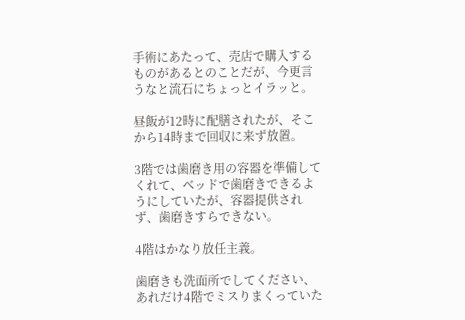手術にあたって、売店で購入するものがあるとのことだが、今更言うなと流石にちょっとイラッと。

昼飯が12時に配膳されたが、そこから14時まで回収に来ず放置。

3階では歯磨き用の容器を準備してくれて、ベッドで歯磨きできるようにしていたが、容器提供されず、歯磨きすらできない。

4階はかなり放任主義。

歯磨きも洗面所でしてください、あれだけ4階でミスりまくっていた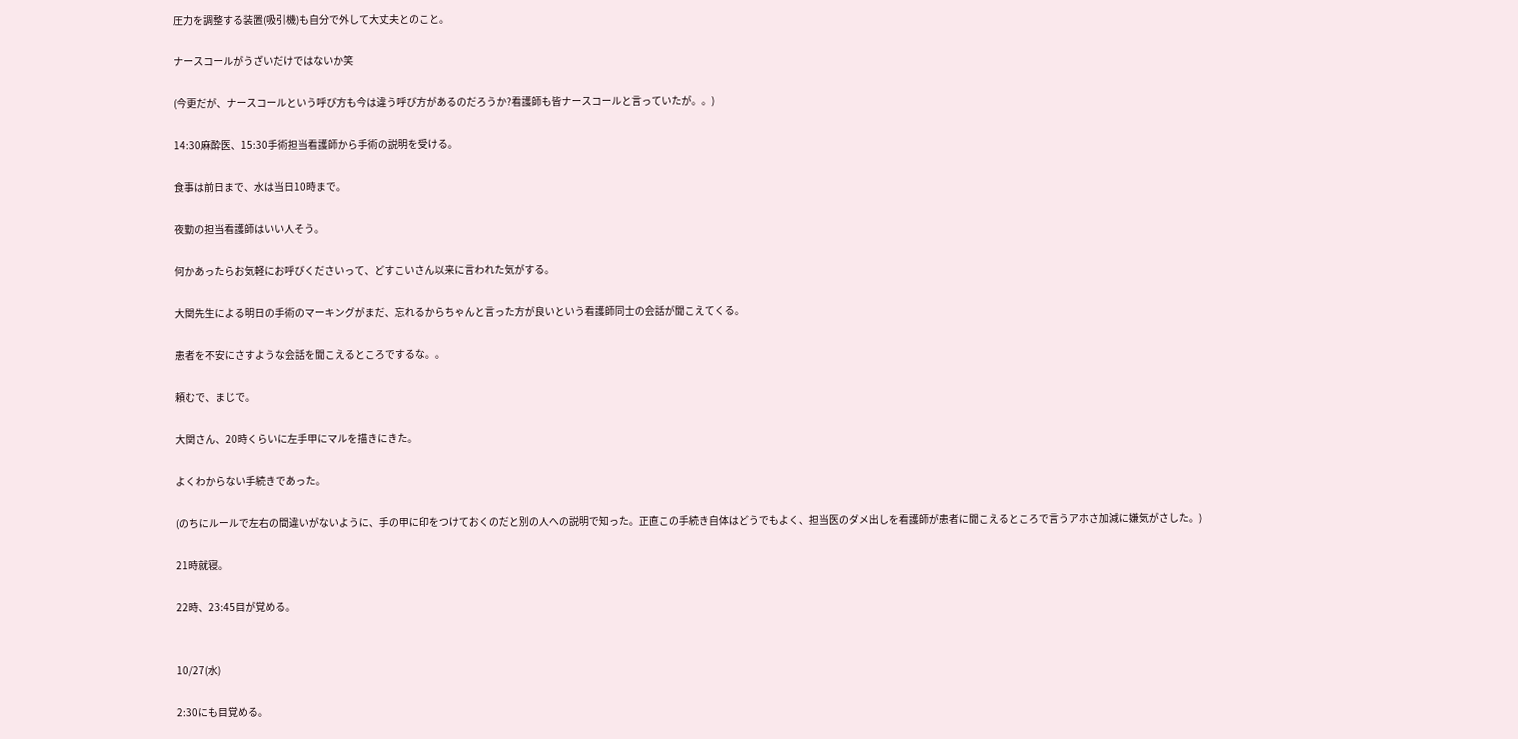圧力を調整する装置(吸引機)も自分で外して大丈夫とのこと。

ナースコールがうざいだけではないか笑

(今更だが、ナースコールという呼び方も今は違う呼び方があるのだろうか?看護師も皆ナースコールと言っていたが。。)

14:30麻酔医、15:30手術担当看護師から手術の説明を受ける。

食事は前日まで、水は当日10時まで。

夜勤の担当看護師はいい人そう。

何かあったらお気軽にお呼びくださいって、どすこいさん以来に言われた気がする。

大関先生による明日の手術のマーキングがまだ、忘れるからちゃんと言った方が良いという看護師同士の会話が聞こえてくる。

患者を不安にさすような会話を聞こえるところでするな。。

頼むで、まじで。

大関さん、20時くらいに左手甲にマルを描きにきた。

よくわからない手続きであった。

(のちにルールで左右の間違いがないように、手の甲に印をつけておくのだと別の人への説明で知った。正直この手続き自体はどうでもよく、担当医のダメ出しを看護師が患者に聞こえるところで言うアホさ加減に嫌気がさした。)

21時就寝。

22時、23:45目が覚める。


10/27(水)

2:30にも目覚める。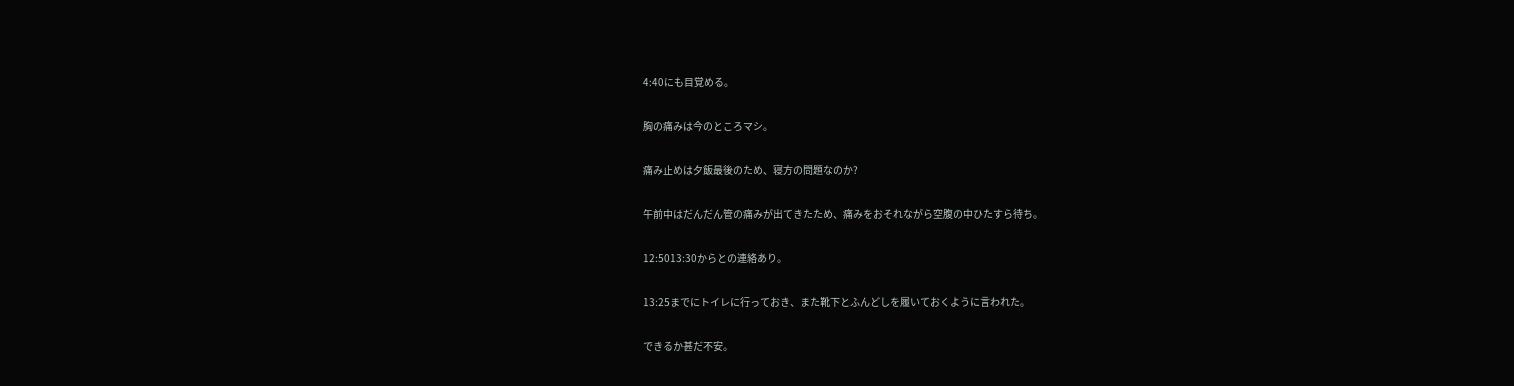4:40にも目覚める。

胸の痛みは今のところマシ。

痛み止めは夕飯最後のため、寝方の問題なのか?

午前中はだんだん管の痛みが出てきたため、痛みをおそれながら空腹の中ひたすら待ち。

12:5013:30からとの連絡あり。

13:25までにトイレに行っておき、また靴下とふんどしを履いておくように言われた。

できるか甚だ不安。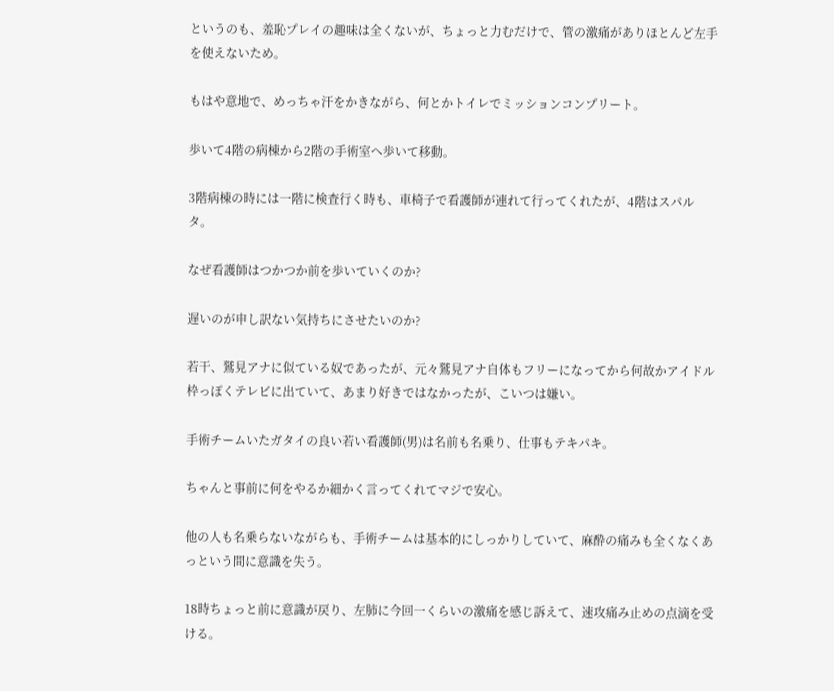というのも、羞恥プレイの趣味は全くないが、ちょっと力むだけで、管の激痛がありほとんど左手を使えないため。

もはや意地で、めっちゃ汗をかきながら、何とかトイレでミッションコンプリート。

歩いて4階の病棟から2階の手術室へ歩いて移動。

3階病棟の時には一階に検査行く時も、車椅子で看護師が連れて行ってくれたが、4階はスパルタ。

なぜ看護師はつかつか前を歩いていくのか?

遅いのが申し訳ない気持ちにさせたいのか?

若干、鷲見アナに似ている奴であったが、元々鷲見アナ自体もフリーになってから何故かアイドル枠っぽくテレビに出ていて、あまり好きではなかったが、こいつは嫌い。

手術チームいたガタイの良い若い看護師(男)は名前も名乗り、仕事もテキパキ。

ちゃんと事前に何をやるか細かく言ってくれてマジで安心。

他の人も名乗らないながらも、手術チームは基本的にしっかりしていて、麻酔の痛みも全くなくあっという間に意識を失う。

18時ちょっと前に意識が戻り、左肺に今回一くらいの激痛を感じ訴えて、速攻痛み止めの点滴を受ける。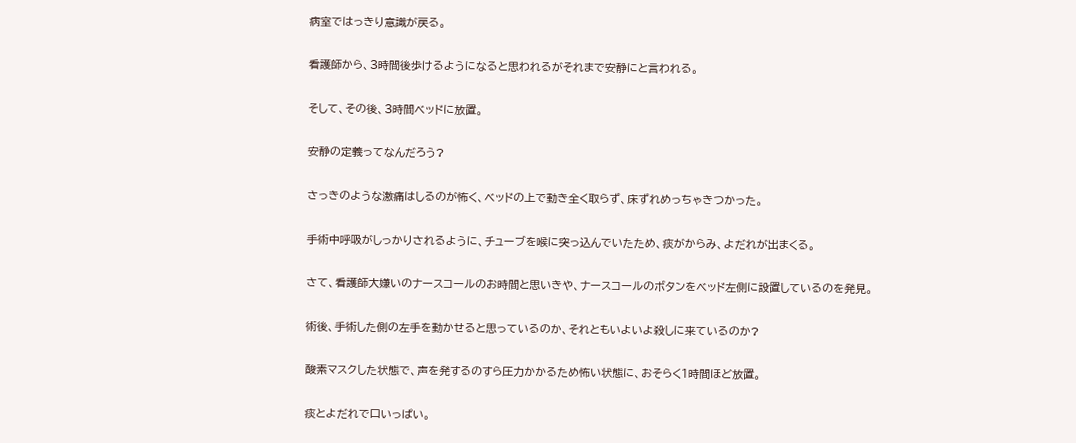病室ではっきり意識が戻る。

看護師から、3時間後歩けるようになると思われるがそれまで安静にと言われる。

そして、その後、3時間ベッドに放置。

安静の定義ってなんだろう?

さっきのような激痛はしるのが怖く、ベッドの上で動き全く取らず、床ずれめっちゃきつかった。

手術中呼吸がしっかりされるように、チューブを喉に突っ込んでいたため、痰がからみ、よだれが出まくる。

さて、看護師大嫌いのナースコールのお時間と思いきや、ナースコールのボタンをベッド左側に設置しているのを発見。

術後、手術した側の左手を動かせると思っているのか、それともいよいよ殺しに来ているのか?

酸素マスクした状態で、声を発するのすら圧力かかるため怖い状態に、おそらく1時間ほど放置。

痰とよだれで口いっぱい。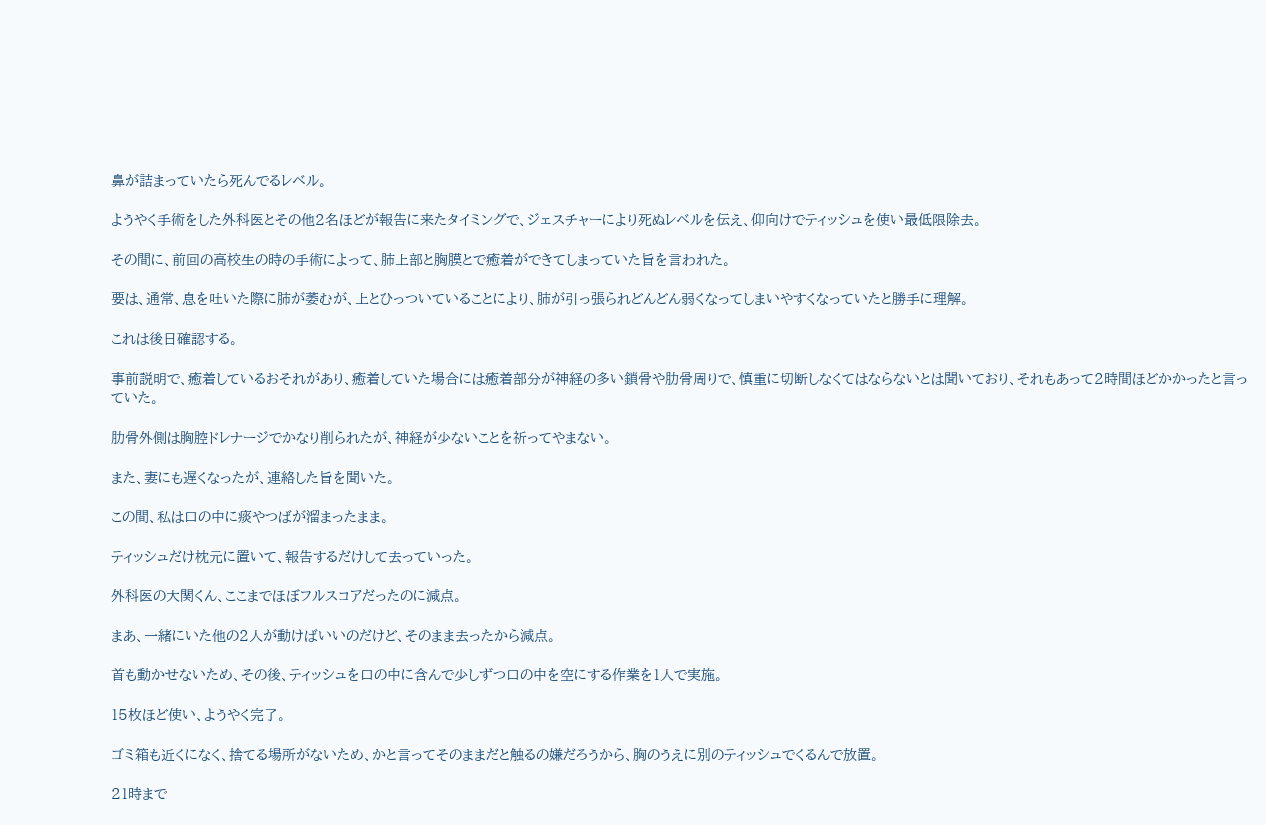鼻が詰まっていたら死んでるレベル。

ようやく手術をした外科医とその他2名ほどが報告に来たタイミングで、ジェスチャーにより死ぬレベルを伝え、仰向けでティッシュを使い最低限除去。

その間に、前回の高校生の時の手術によって、肺上部と胸膜とで癒着ができてしまっていた旨を言われた。

要は、通常、息を吐いた際に肺が萎むが、上とひっついていることにより、肺が引っ張られどんどん弱くなってしまいやすくなっていたと勝手に理解。

これは後日確認する。

事前説明で、癒着しているおそれがあり、癒着していた場合には癒着部分が神経の多い鎖骨や肋骨周りで、慎重に切断しなくてはならないとは聞いており、それもあって2時間ほどかかったと言っていた。

肋骨外側は胸腔ドレナージでかなり削られたが、神経が少ないことを祈ってやまない。

また、妻にも遅くなったが、連絡した旨を聞いた。

この間、私は口の中に痰やつばが溜まったまま。

ティッシュだけ枕元に置いて、報告するだけして去っていった。

外科医の大関くん、ここまでほぼフルスコアだったのに減点。

まあ、一緒にいた他の2人が動けばいいのだけど、そのまま去ったから減点。

首も動かせないため、その後、ティッシュを口の中に含んで少しずつ口の中を空にする作業を1人で実施。

15枚ほど使い、ようやく完了。

ゴミ箱も近くになく、捨てる場所がないため、かと言ってそのままだと触るの嫌だろうから、胸のうえに別のティッシュでくるんで放置。

21時まで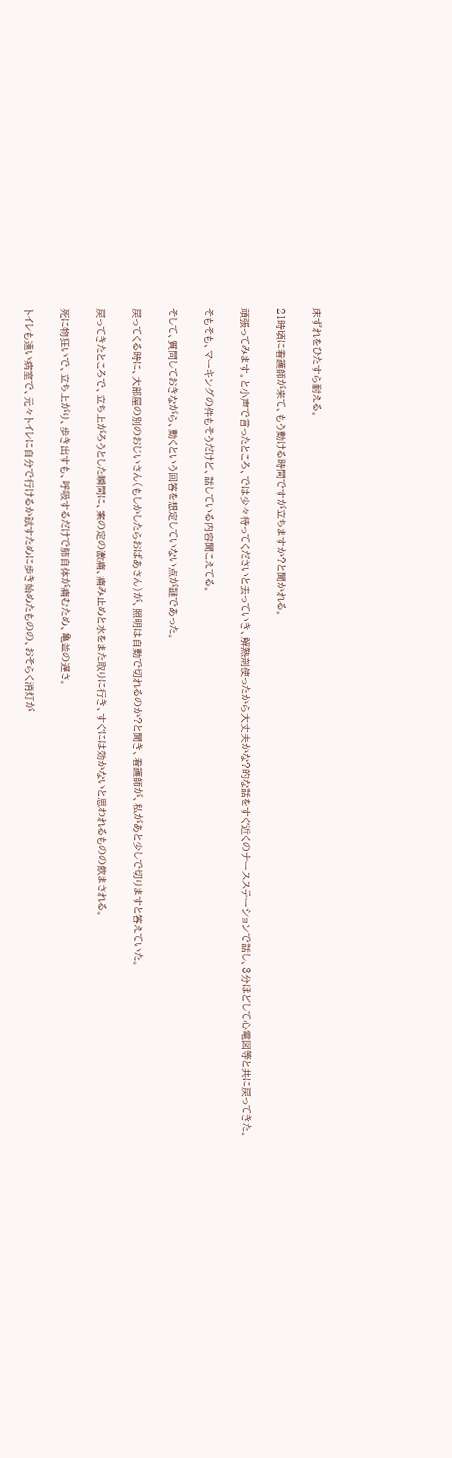床ずれをひたすら耐える。

21時頃に看護師が来て、もう動ける時間ですが立ちますか?と聞かれる。

頑張ってみます。と小声で言ったところ、では少々待ってくださいと去っていき、解熱剤使ったから大丈夫かな?的な話をすぐ近くのナースステーションで話し、3分ほどして心電図等と共に戻ってきた。

そもそも、マーキングの件もそうだけど、話している内容聞こえてる。

そして、質問しておきながら、動くという回答を想定していない点が謎であった。

戻ってくる時に、大部屋の別のおじいさん(もしかしたらおばあさん)が、照明は自動で切れるのか?と聞き、看護師が、私があと少しで切りますと答えていた。

戻ってきたところで、立ち上がろうとした瞬間に、案の定の激痛、痛み止めと水をまた取りに行き、すぐには効かないと思われるものの飲まされる。

死に物狂いで、立ち上がり、歩き出すも、呼吸するだけで肺自体が痛むため、亀並の遅さ。

トイレも遠い病室で、元々トイレに自分で行けるか試すために歩き始めたものの、おそらく消灯が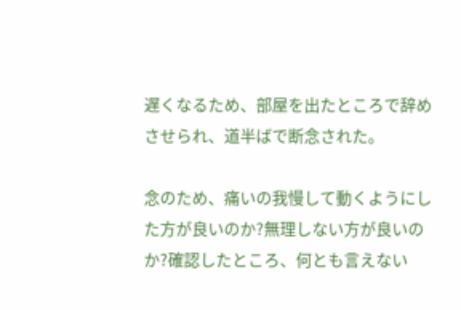遅くなるため、部屋を出たところで辞めさせられ、道半ばで断念された。

念のため、痛いの我慢して動くようにした方が良いのか?無理しない方が良いのか?確認したところ、何とも言えない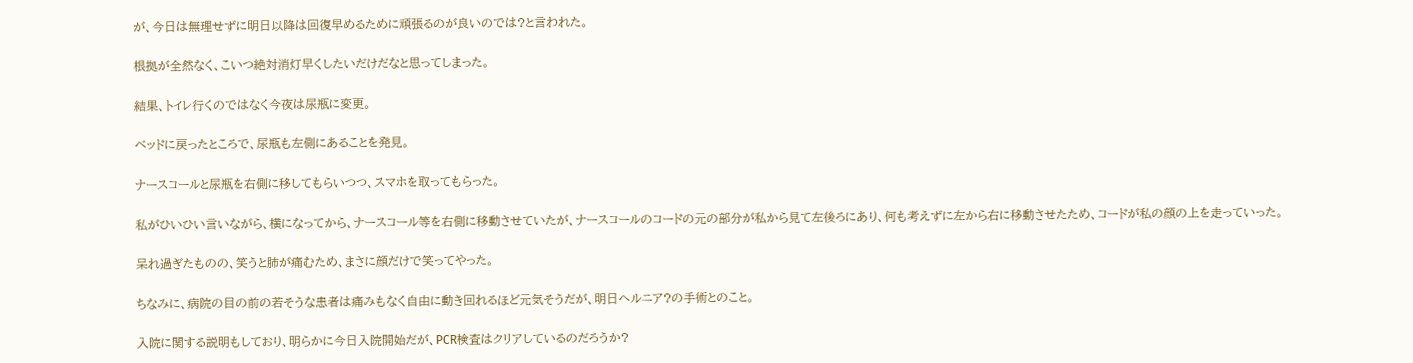が、今日は無理せずに明日以降は回復早めるために頑張るのが良いのでは?と言われた。

根拠が全然なく、こいつ絶対消灯早くしたいだけだなと思ってしまった。

結果、トイレ行くのではなく今夜は尿瓶に変更。

ベッドに戻ったところで、尿瓶も左側にあることを発見。

ナースコールと尿瓶を右側に移してもらいつつ、スマホを取ってもらった。

私がひいひい言いながら、横になってから、ナースコール等を右側に移動させていたが、ナースコールのコードの元の部分が私から見て左後ろにあり、何も考えずに左から右に移動させたため、コードが私の顔の上を走っていった。

呆れ過ぎたものの、笑うと肺が痛むため、まさに顔だけで笑ってやった。

ちなみに、病院の目の前の若そうな患者は痛みもなく自由に動き回れるほど元気そうだが、明日ヘルニア?の手術とのこと。

入院に関する説明もしており、明らかに今日入院開始だが、PCR検査はクリアしているのだろうか?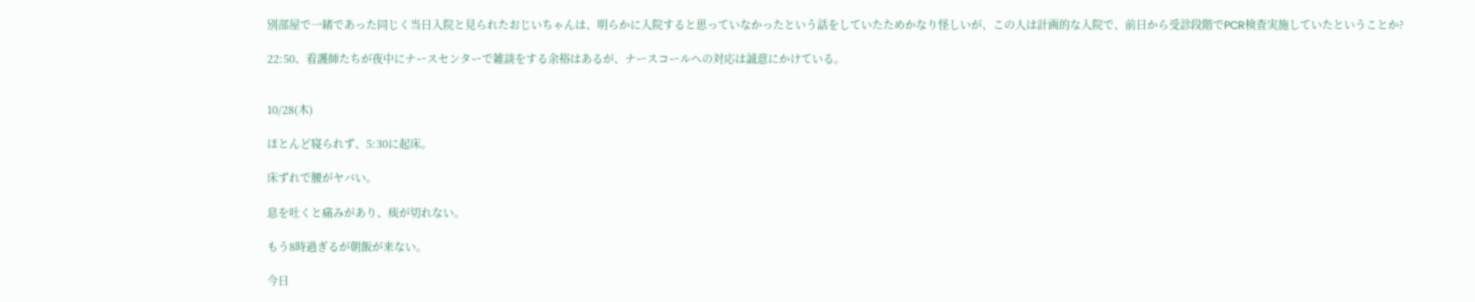別部屋で一緒であった同じく当日入院と見られたおじいちゃんは、明らかに入院すると思っていなかったという話をしていたためかなり怪しいが、この人は計画的な入院で、前日から受診段階でPCR検査実施していたということか?

22:50、看護師たちが夜中にナースセンターで雑談をする余裕はあるが、ナースコールへの対応は誠意にかけている。


10/28(木)

ほとんど寝られず、5:30に起床。

床ずれで腰がヤバい。

息を吐くと痛みがあり、痰が切れない。

もう8時過ぎるが朝飯が来ない。

今日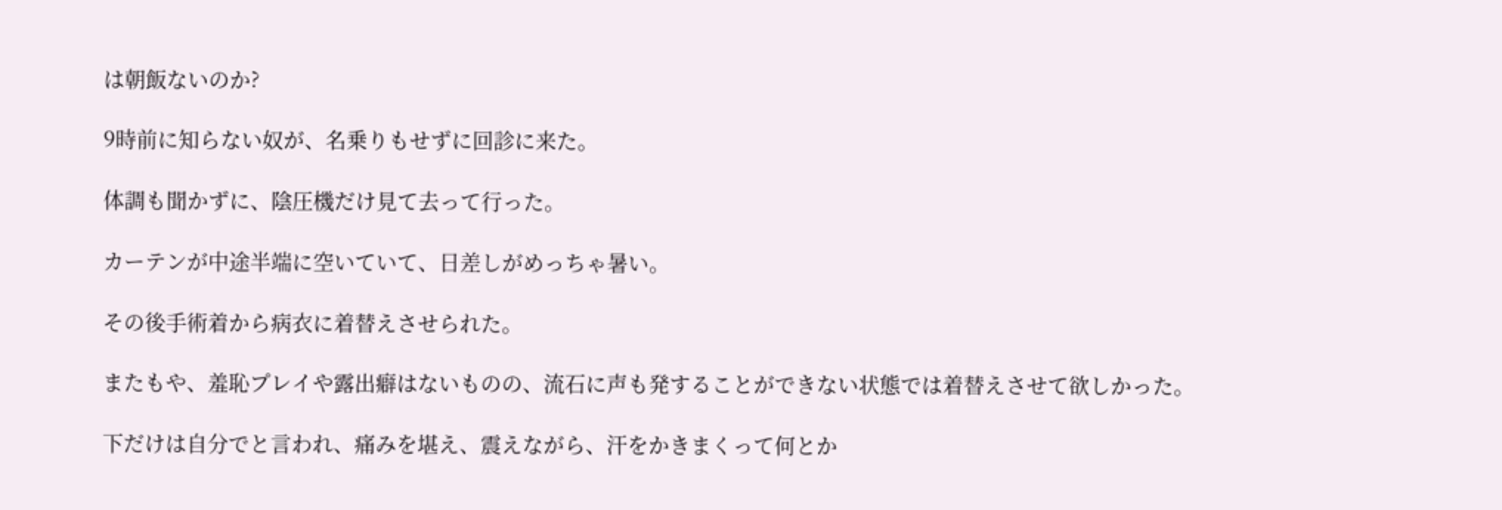は朝飯ないのか?

9時前に知らない奴が、名乗りもせずに回診に来た。

体調も聞かずに、陰圧機だけ見て去って行った。

カーテンが中途半端に空いていて、日差しがめっちゃ暑い。

その後手術着から病衣に着替えさせられた。

またもや、羞恥プレイや露出癖はないものの、流石に声も発することができない状態では着替えさせて欲しかった。

下だけは自分でと言われ、痛みを堪え、震えながら、汗をかきまくって何とか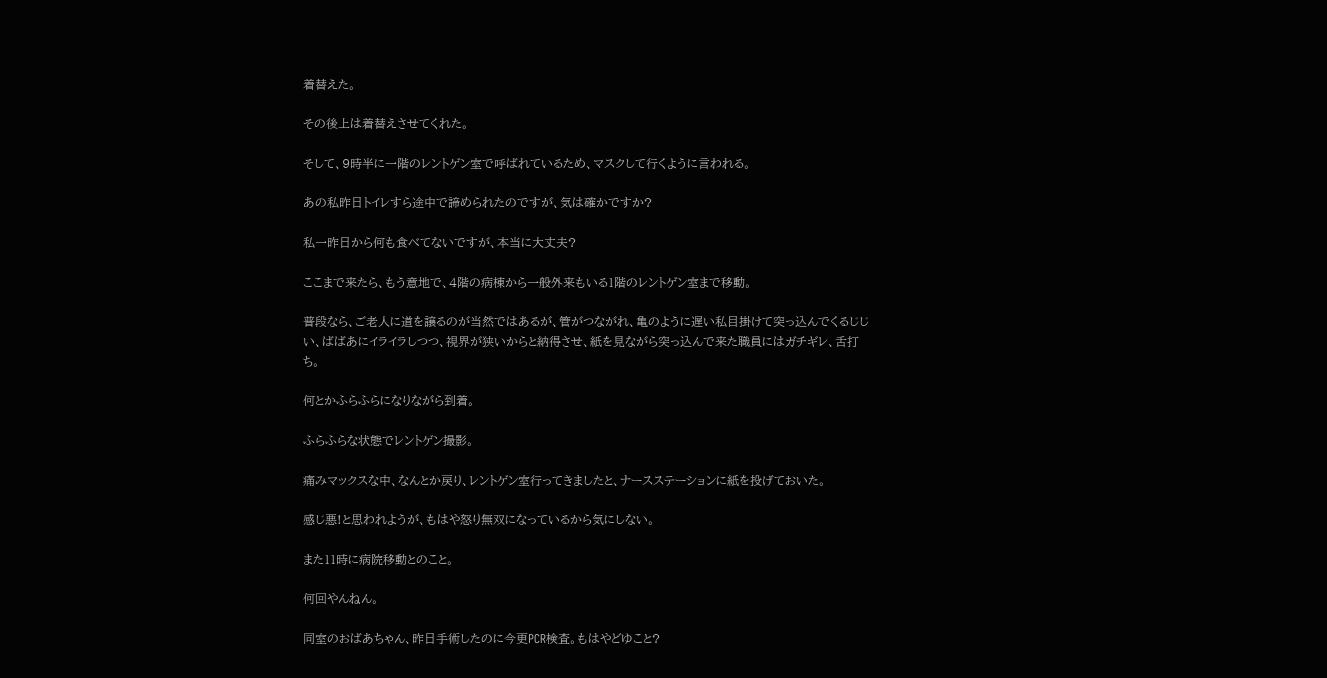着替えた。

その後上は着替えさせてくれた。

そして、9時半に一階のレントゲン室で呼ばれているため、マスクして行くように言われる。

あの私昨日トイレすら途中で諦められたのですが、気は確かですか?

私一昨日から何も食べてないですが、本当に大丈夫?

ここまで来たら、もう意地で、4階の病棟から一般外来もいる1階のレントゲン室まで移動。

普段なら、ご老人に道を譲るのが当然ではあるが、管がつながれ、亀のように遅い私目掛けて突っ込んでくるじじい、ばばあにイライラしつつ、視界が狭いからと納得させ、紙を見ながら突っ込んで来た職員にはガチギレ、舌打ち。

何とかふらふらになりながら到着。

ふらふらな状態でレントゲン撮影。

痛みマックスな中、なんとか戻り、レントゲン室行ってきましたと、ナースステーションに紙を投げておいた。

感じ悪!と思われようが、もはや怒り無双になっているから気にしない。

また11時に病院移動とのこと。

何回やんねん。

同室のおばあちゃん、昨日手術したのに今更PCR検査。もはやどゆこと?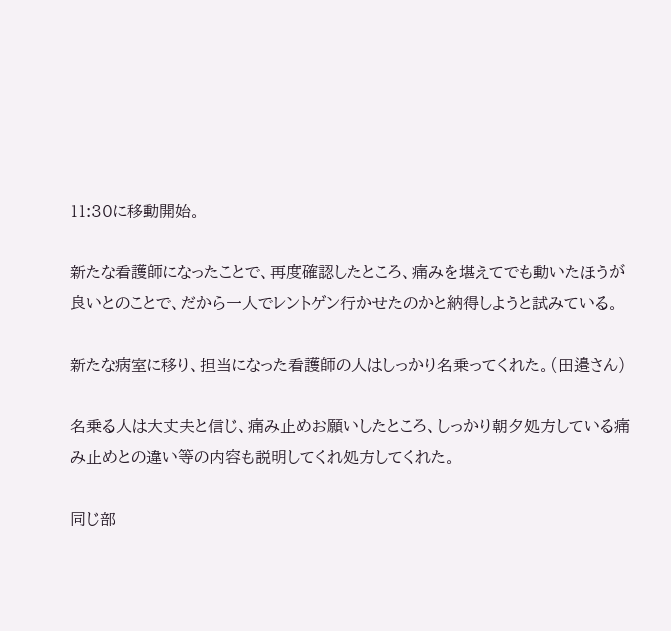11:30に移動開始。

新たな看護師になったことで、再度確認したところ、痛みを堪えてでも動いたほうが良いとのことで、だから一人でレントゲン行かせたのかと納得しようと試みている。

新たな病室に移り、担当になった看護師の人はしっかり名乗ってくれた。(田邉さん)

名乗る人は大丈夫と信じ、痛み止めお願いしたところ、しっかり朝夕処方している痛み止めとの違い等の内容も説明してくれ処方してくれた。

同じ部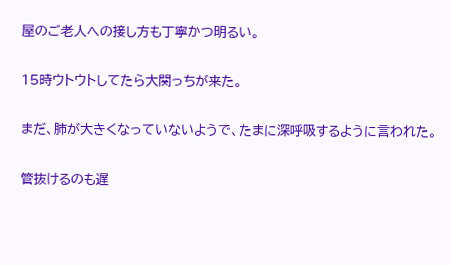屋のご老人への接し方も丁寧かつ明るい。

15時ウトウトしてたら大関っちが来た。

まだ、肺が大きくなっていないようで、たまに深呼吸するように言われた。

管抜けるのも遅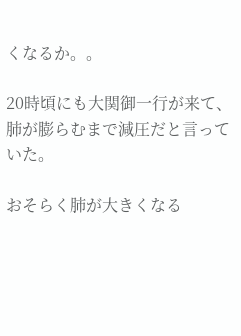くなるか。。

20時頃にも大関御一行が来て、肺が膨らむまで減圧だと言っていた。

おそらく肺が大きくなる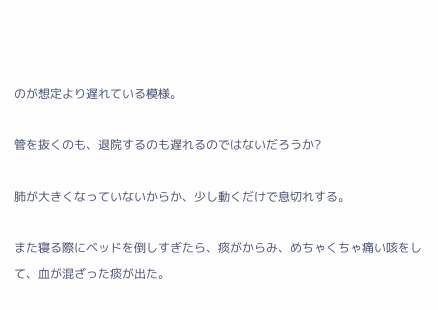のが想定より遅れている模様。

管を抜くのも、退院するのも遅れるのではないだろうか?

肺が大きくなっていないからか、少し動くだけで息切れする。

また寝る際にベッドを倒しすぎたら、痰がからみ、めちゃくちゃ痛い咳をして、血が混ざった痰が出た。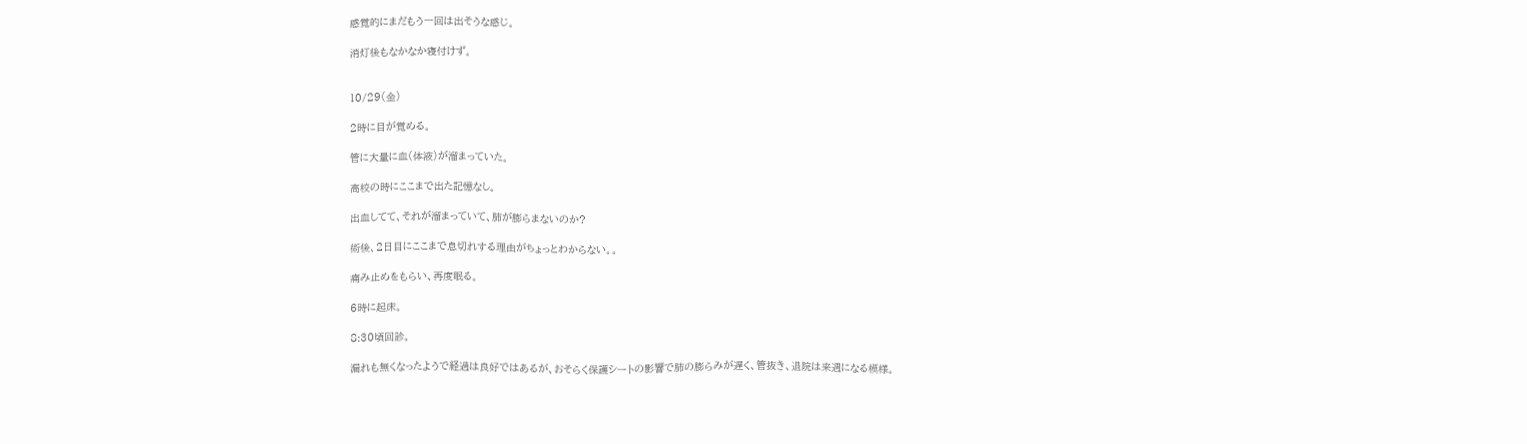感覚的にまだもう一回は出そうな感じ。

消灯後もなかなか寝付けず。


10/29(金)

2時に目が覚める。

管に大量に血(体液)が溜まっていた。

高校の時にここまで出た記憶なし。

出血してて、それが溜まっていて、肺が膨らまないのか?

術後、2日目にここまで息切れする理由がちょっとわからない。。

痛み止めをもらい、再度眠る。

6時に起床。

8:30頃回診。

漏れも無くなったようで経過は良好ではあるが、おそらく保護シートの影響で肺の膨らみが遅く、管抜き、退院は来週になる模様。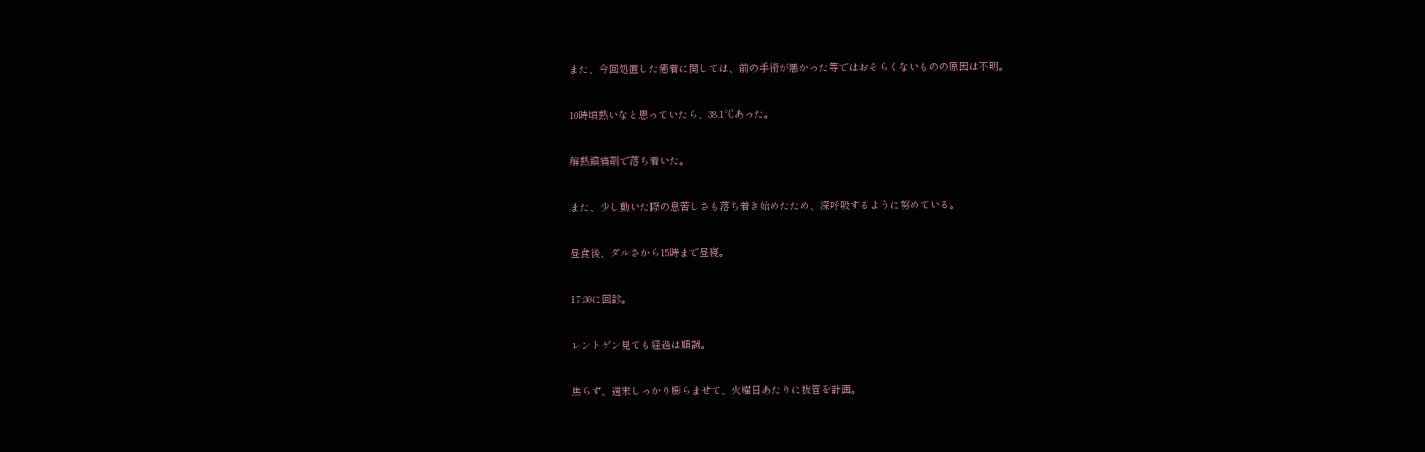また、今回処置した癒着に関しては、前の手術が悪かった等ではおそらくないものの原因は不明。

10時頃熱いなと思っていたら、38.1℃あった。

解熱鎮痛剤で落ち着いた。

また、少し動いた際の息苦しさも落ち着き始めたため、深呼吸するように努めている。

昼食後、ダルさから15時まで昼寝。

17:30に回診。

レントゲン見ても経過は順調。

焦らず、週末しっかり膨らませて、火曜日あたりに抜管を計画。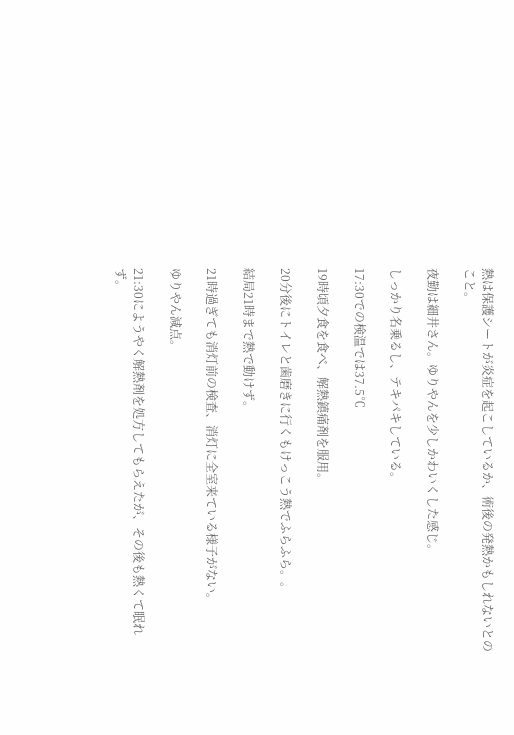熱は保護シートが炎症を起こしているか、術後の発熱かもしれないとのこと。

夜勤は細井さん。ゆりやんを少しかわいくした感じ。

しっかり名乗るし、テキパキしている。

17:30での検温では37.5℃

19時頃夕食を食べ、解熱鎮痛剤を服用。

20分後にトイレと歯磨きに行くもけっこう熱でふらふら。。

結局21時まで熱で動けず。

21時過ぎても消灯前の検査、消灯に全室来ている様子がない。

ゆりやん減点。

21:30にようやく解熱剤を処方してもらえたが、その後も熱くて眠れず。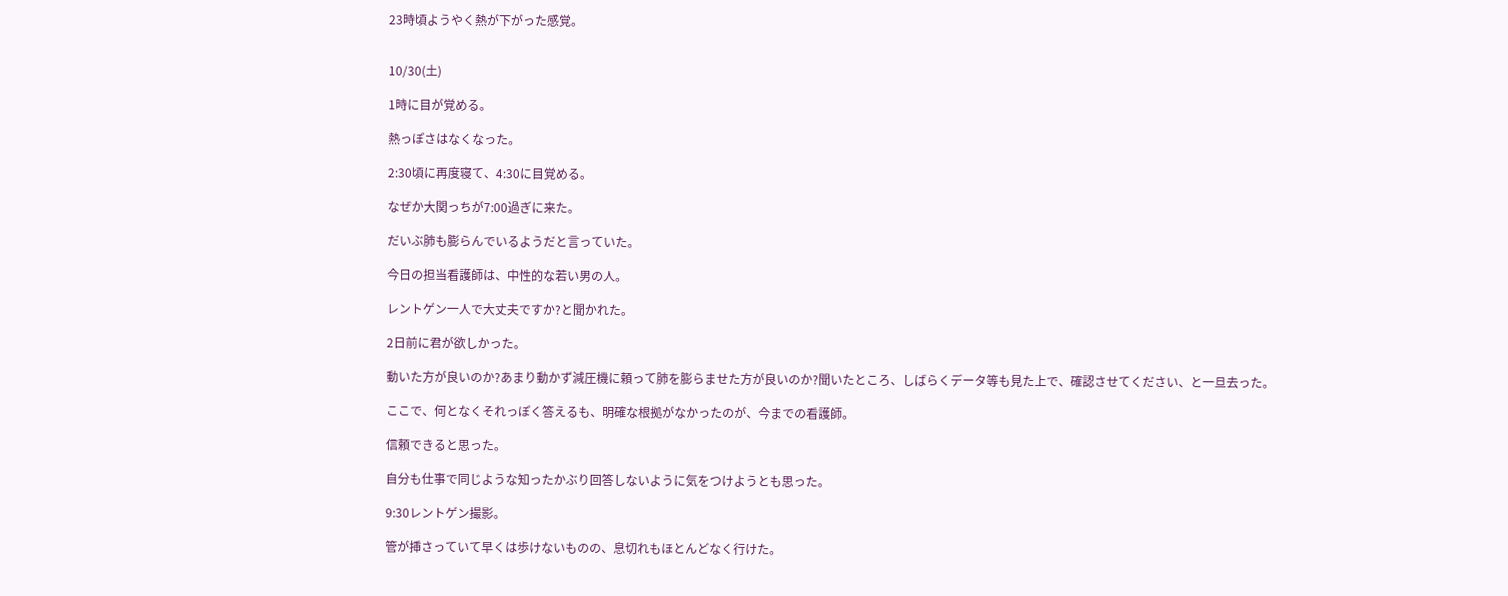23時頃ようやく熱が下がった感覚。


10/30(土)

1時に目が覚める。

熱っぽさはなくなった。

2:30頃に再度寝て、4:30に目覚める。

なぜか大関っちが7:00過ぎに来た。

だいぶ肺も膨らんでいるようだと言っていた。

今日の担当看護師は、中性的な若い男の人。

レントゲン一人で大丈夫ですか?と聞かれた。

2日前に君が欲しかった。

動いた方が良いのか?あまり動かず減圧機に頼って肺を膨らませた方が良いのか?聞いたところ、しばらくデータ等も見た上で、確認させてください、と一旦去った。

ここで、何となくそれっぽく答えるも、明確な根拠がなかったのが、今までの看護師。

信頼できると思った。

自分も仕事で同じような知ったかぶり回答しないように気をつけようとも思った。

9:30レントゲン撮影。

管が挿さっていて早くは歩けないものの、息切れもほとんどなく行けた。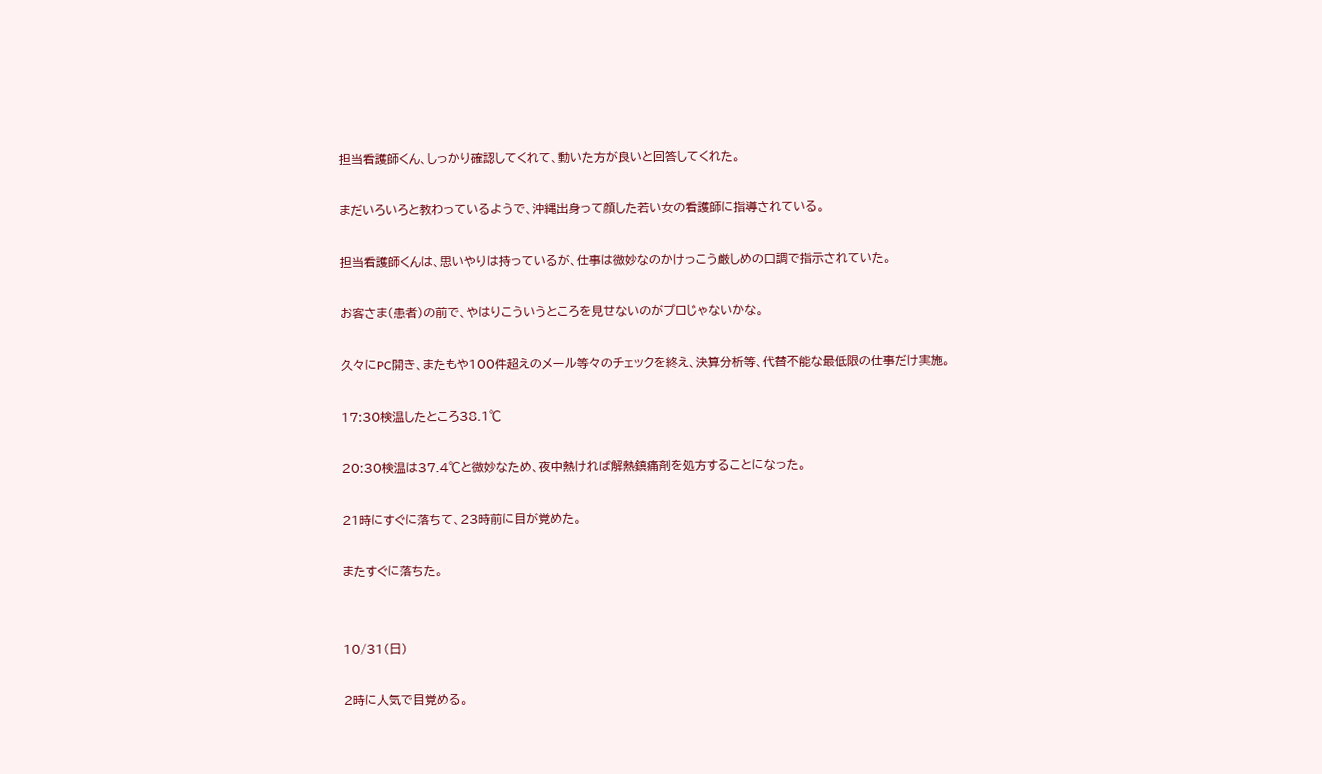担当看護師くん、しっかり確認してくれて、動いた方が良いと回答してくれた。

まだいろいろと教わっているようで、沖縄出身って顔した若い女の看護師に指導されている。

担当看護師くんは、思いやりは持っているが、仕事は微妙なのかけっこう厳しめの口調で指示されていた。

お客さま(患者)の前で、やはりこういうところを見せないのがプロじゃないかな。

久々にPC開き、またもや100件超えのメール等々のチェックを終え、決算分析等、代替不能な最低限の仕事だけ実施。

17:30検温したところ38.1℃

20:30検温は37.4℃と微妙なため、夜中熱ければ解熱鎮痛剤を処方することになった。

21時にすぐに落ちて、23時前に目が覚めた。

またすぐに落ちた。


10/31(日)

2時に人気で目覚める。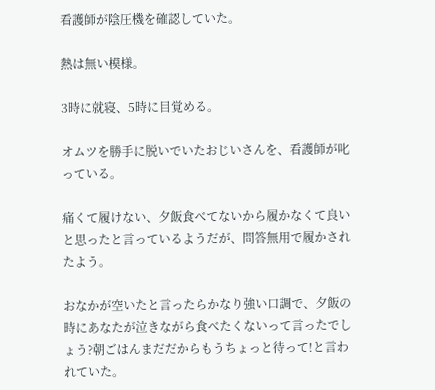看護師が陰圧機を確認していた。

熱は無い模様。

3時に就寝、5時に目覚める。

オムツを勝手に脱いでいたおじいさんを、看護師が叱っている。

痛くて履けない、夕飯食べてないから履かなくて良いと思ったと言っているようだが、問答無用で履かされたよう。

おなかが空いたと言ったらかなり強い口調で、夕飯の時にあなたが泣きながら食べたくないって言ったでしょう?朝ごはんまだだからもうちょっと待って!と言われていた。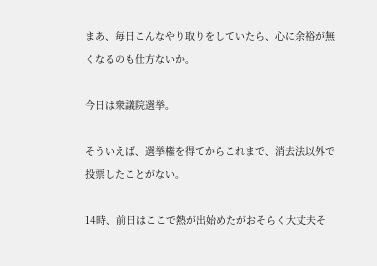まあ、毎日こんなやり取りをしていたら、心に余裕が無くなるのも仕方ないか。

今日は衆議院選挙。

そういえば、選挙権を得てからこれまで、消去法以外で投票したことがない。

14時、前日はここで熱が出始めたがおそらく大丈夫そ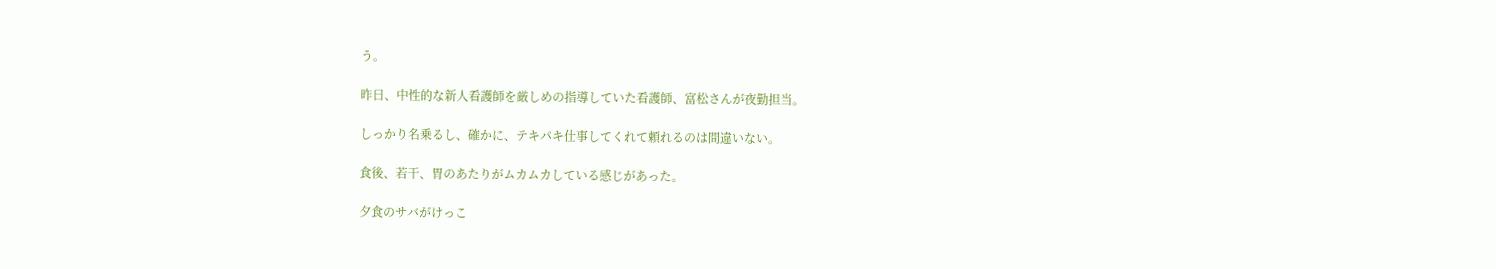う。

昨日、中性的な新人看護師を厳しめの指導していた看護師、富松さんが夜勤担当。

しっかり名乗るし、確かに、テキパキ仕事してくれて頼れるのは間違いない。

食後、若干、胃のあたりがムカムカしている感じがあった。

夕食のサバがけっこ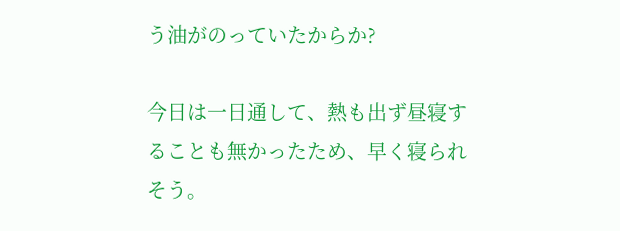う油がのっていたからか?

今日は一日通して、熱も出ず昼寝することも無かったため、早く寝られそう。